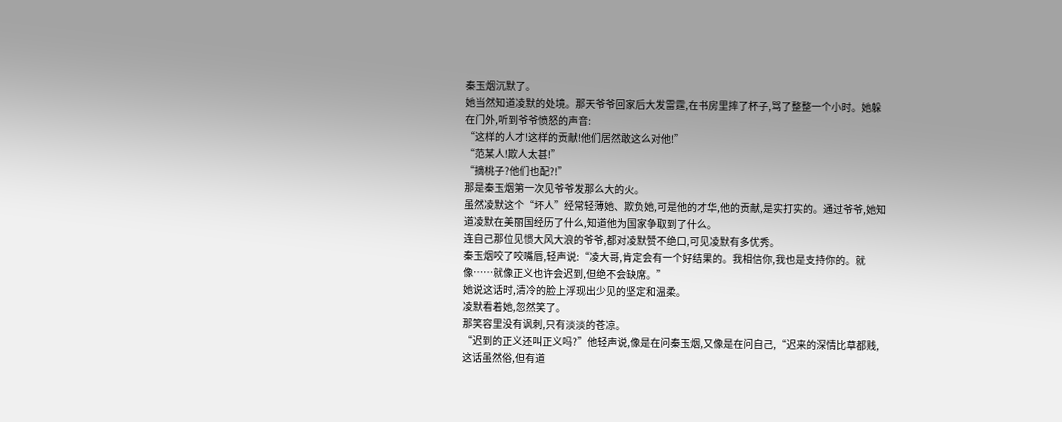秦玉烟沉默了。
她当然知道凌默的处境。那天爷爷回家后大发雷霆,在书房里摔了杯子,骂了整整一个小时。她躲在门外,听到爷爷愤怒的声音:
“这样的人才!这样的贡献!他们居然敢这么对他!”
“范某人!欺人太甚!”
“摘桃子?他们也配?!”
那是秦玉烟第一次见爷爷发那么大的火。
虽然凌默这个“坏人”经常轻薄她、欺负她,可是他的才华,他的贡献,是实打实的。通过爷爷,她知道凌默在美丽国经历了什么,知道他为国家争取到了什么。
连自己那位见惯大风大浪的爷爷,都对凌默赞不绝口,可见凌默有多优秀。
秦玉烟咬了咬嘴唇,轻声说:“凌大哥,肯定会有一个好结果的。我相信你,我也是支持你的。就像……就像正义也许会迟到,但绝不会缺席。”
她说这话时,清冷的脸上浮现出少见的坚定和温柔。
凌默看着她,忽然笑了。
那笑容里没有讽刺,只有淡淡的苍凉。
“迟到的正义还叫正义吗?”他轻声说,像是在问秦玉烟,又像是在问自己,“迟来的深情比草都贱,这话虽然俗,但有道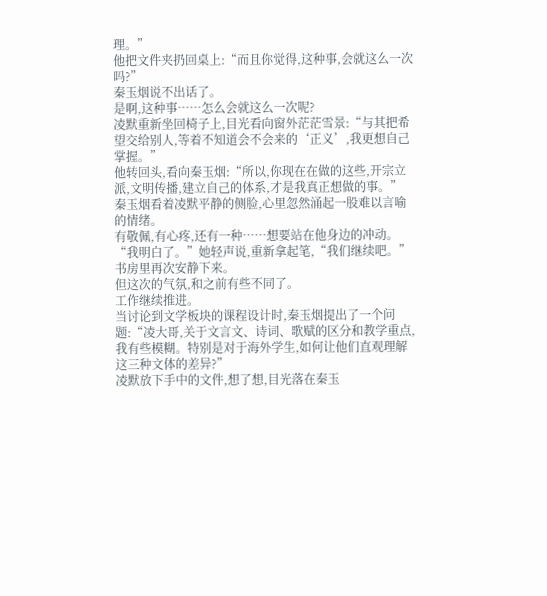理。”
他把文件夹扔回桌上:“而且你觉得,这种事,会就这么一次吗?”
秦玉烟说不出话了。
是啊,这种事……怎么会就这么一次呢?
凌默重新坐回椅子上,目光看向窗外茫茫雪景:“与其把希望交给别人,等着不知道会不会来的‘正义’,我更想自己掌握。”
他转回头,看向秦玉烟:“所以,你现在在做的这些,开宗立派,文明传播,建立自己的体系,才是我真正想做的事。”
秦玉烟看着凌默平静的侧脸,心里忽然涌起一股难以言喻的情绪。
有敬佩,有心疼,还有一种……想要站在他身边的冲动。
“我明白了。”她轻声说,重新拿起笔,“我们继续吧。”
书房里再次安静下来。
但这次的气氛,和之前有些不同了。
工作继续推进。
当讨论到文学板块的课程设计时,秦玉烟提出了一个问题:“凌大哥,关于文言文、诗词、歌赋的区分和教学重点,我有些模糊。特别是对于海外学生,如何让他们直观理解这三种文体的差异?”
凌默放下手中的文件,想了想,目光落在秦玉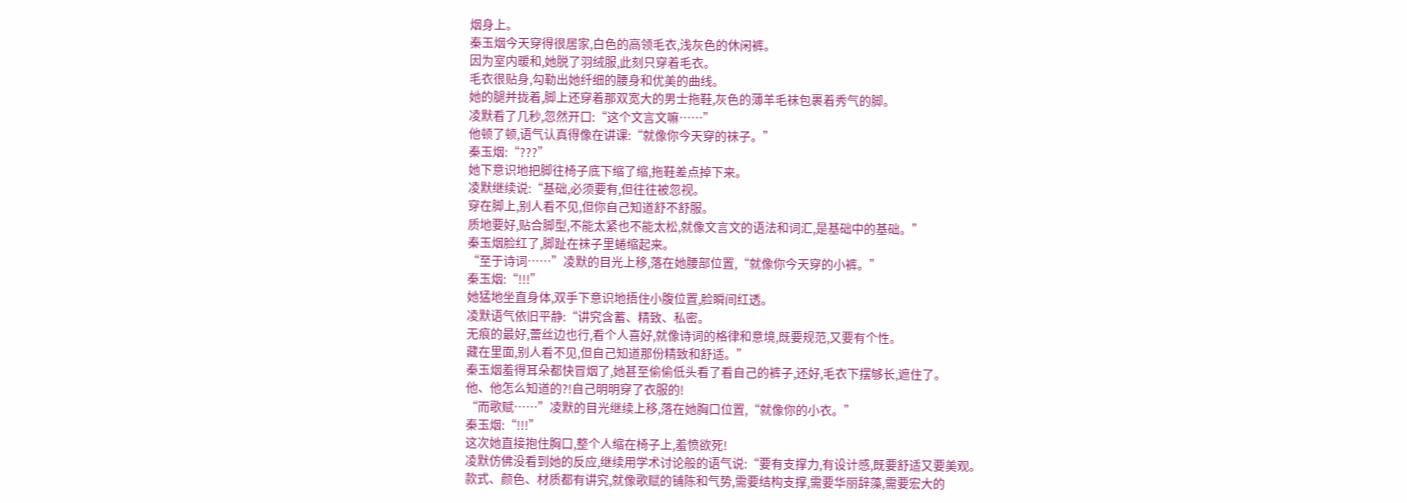烟身上。
秦玉烟今天穿得很居家,白色的高领毛衣,浅灰色的休闲裤。
因为室内暖和,她脱了羽绒服,此刻只穿着毛衣。
毛衣很贴身,勾勒出她纤细的腰身和优美的曲线。
她的腿并拢着,脚上还穿着那双宽大的男士拖鞋,灰色的薄羊毛袜包裹着秀气的脚。
凌默看了几秒,忽然开口:“这个文言文嘛……”
他顿了顿,语气认真得像在讲课:“就像你今天穿的袜子。”
秦玉烟:“???”
她下意识地把脚往椅子底下缩了缩,拖鞋差点掉下来。
凌默继续说:“基础,必须要有,但往往被忽视。
穿在脚上,别人看不见,但你自己知道舒不舒服。
质地要好,贴合脚型,不能太紧也不能太松,就像文言文的语法和词汇,是基础中的基础。”
秦玉烟脸红了,脚趾在袜子里蜷缩起来。
“至于诗词……”凌默的目光上移,落在她腰部位置,“就像你今天穿的小裤。”
秦玉烟:“!!!”
她猛地坐直身体,双手下意识地捂住小腹位置,脸瞬间红透。
凌默语气依旧平静:“讲究含蓄、精致、私密。
无痕的最好,蕾丝边也行,看个人喜好,就像诗词的格律和意境,既要规范,又要有个性。
藏在里面,别人看不见,但自己知道那份精致和舒适。”
秦玉烟羞得耳朵都快冒烟了,她甚至偷偷低头看了看自己的裤子,还好,毛衣下摆够长,遮住了。
他、他怎么知道的?!自己明明穿了衣服的!
“而歌赋……”凌默的目光继续上移,落在她胸口位置,“就像你的小衣。”
秦玉烟:“!!!”
这次她直接抱住胸口,整个人缩在椅子上,羞愤欲死!
凌默仿佛没看到她的反应,继续用学术讨论般的语气说:“要有支撑力,有设计感,既要舒适又要美观。
款式、颜色、材质都有讲究,就像歌赋的铺陈和气势,需要结构支撑,需要华丽辞藻,需要宏大的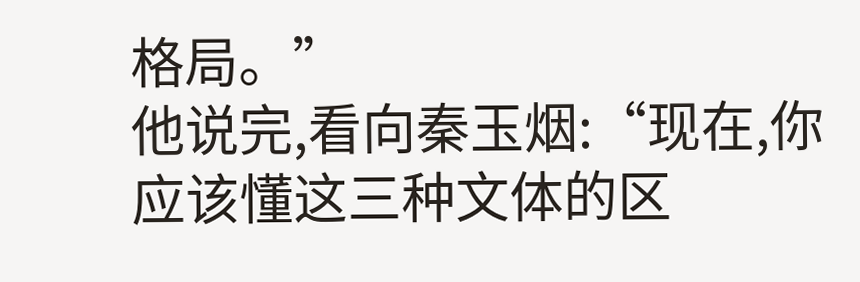格局。”
他说完,看向秦玉烟:“现在,你应该懂这三种文体的区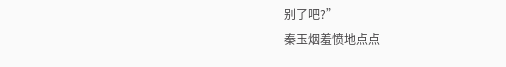别了吧?”
秦玉烟羞愤地点点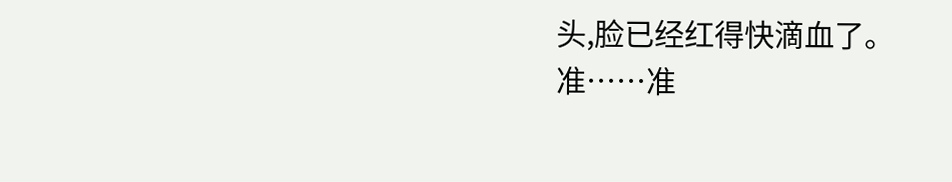头,脸已经红得快滴血了。
准……准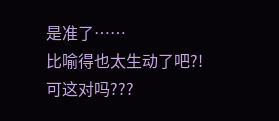是准了……
比喻得也太生动了吧?!
可这对吗???